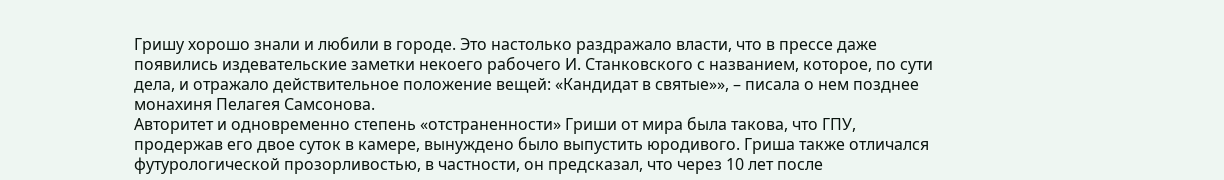Гришу хорошо знали и любили в городе. Это настолько раздражало власти, что в прессе даже появились издевательские заметки некоего рабочего И. Станковского с названием, которое, по сути дела, и отражало действительное положение вещей: «Кандидат в святые»», – писала о нем позднее монахиня Пелагея Самсонова.
Авторитет и одновременно степень «отстраненности» Гриши от мира была такова, что ГПУ, продержав его двое суток в камере, вынуждено было выпустить юродивого. Гриша также отличался футурологической прозорливостью, в частности, он предсказал, что через 10 лет после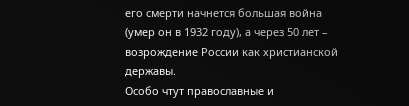его смерти начнется большая война (умер он в 1932 году), а через 50 лет – возрождение России как христианской державы.
Особо чтут православные и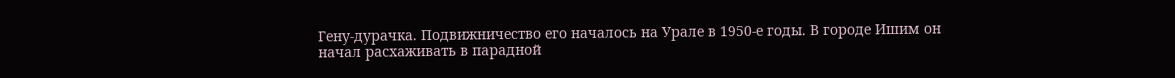Гену-дурачка. Подвижничество его началось на Урале в 1950-е годы. В городе Ишим он начал расхаживать в парадной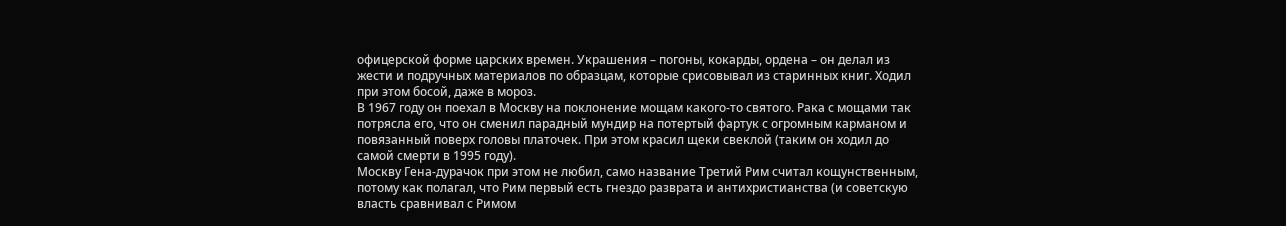офицерской форме царских времен. Украшения – погоны, кокарды, ордена – он делал из жести и подручных материалов по образцам, которые срисовывал из старинных книг. Ходил при этом босой, даже в мороз.
В 1967 году он поехал в Москву на поклонение мощам какого-то святого. Рака с мощами так потрясла его, что он сменил парадный мундир на потертый фартук с огромным карманом и повязанный поверх головы платочек. При этом красил щеки свеклой (таким он ходил до самой смерти в 1995 году).
Москву Гена-дурачок при этом не любил, само название Третий Рим считал кощунственным, потому как полагал, что Рим первый есть гнездо разврата и антихристианства (и советскую власть сравнивал с Римом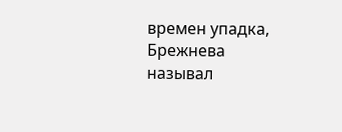времен упадка, Брежнева называл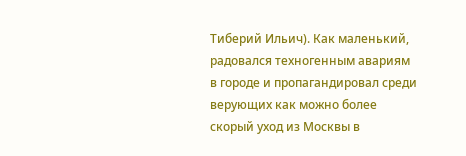Тиберий Ильич). Как маленький, радовался техногенным авариям в городе и пропагандировал среди верующих как можно более скорый уход из Москвы в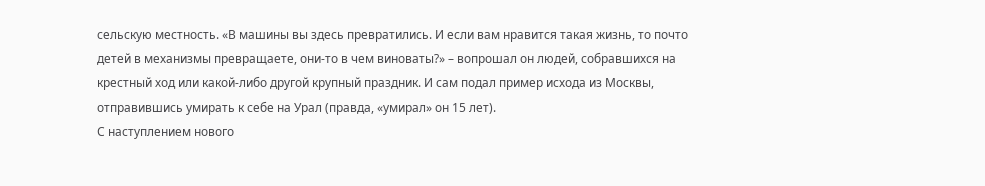сельскую местность. «В машины вы здесь превратились. И если вам нравится такая жизнь, то почто детей в механизмы превращаете, они-то в чем виноваты?» – вопрошал он людей, собравшихся на крестный ход или какой-либо другой крупный праздник. И сам подал пример исхода из Москвы, отправившись умирать к себе на Урал (правда, «умирал» он 15 лет).
С наступлением нового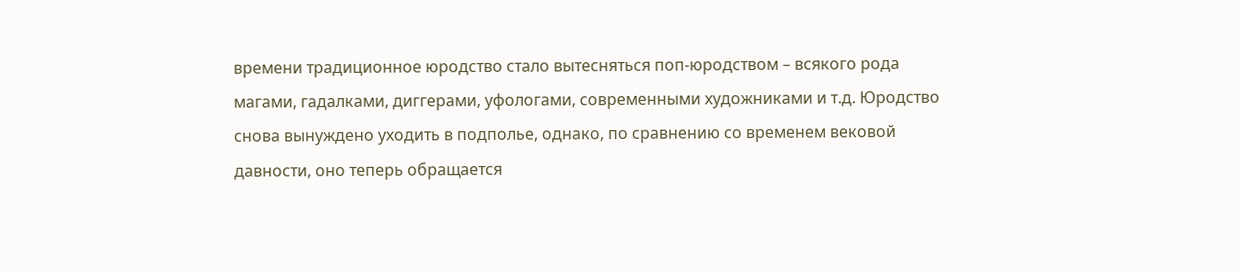времени традиционное юродство стало вытесняться поп-юродством – всякого рода магами, гадалками, диггерами, уфологами, современными художниками и т.д. Юродство снова вынуждено уходить в подполье, однако, по сравнению со временем вековой давности, оно теперь обращается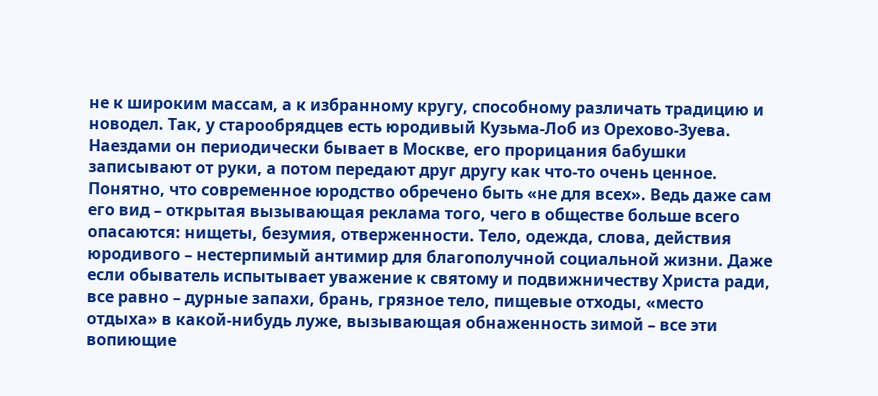не к широким массам, а к избранному кругу, способному различать традицию и новодел. Так, у старообрядцев есть юродивый Кузьма-Лоб из Орехово-Зуева. Наездами он периодически бывает в Москве, его прорицания бабушки записывают от руки, а потом передают друг другу как что-то очень ценное.
Понятно, что современное юродство обречено быть «не для всех». Ведь даже сам его вид – открытая вызывающая реклама того, чего в обществе больше всего опасаются: нищеты, безумия, отверженности. Тело, одежда, слова, действия юродивого – нестерпимый антимир для благополучной социальной жизни. Даже если обыватель испытывает уважение к святому и подвижничеству Христа ради, все равно – дурные запахи, брань, грязное тело, пищевые отходы, «место отдыха» в какой-нибудь луже, вызывающая обнаженность зимой – все эти вопиющие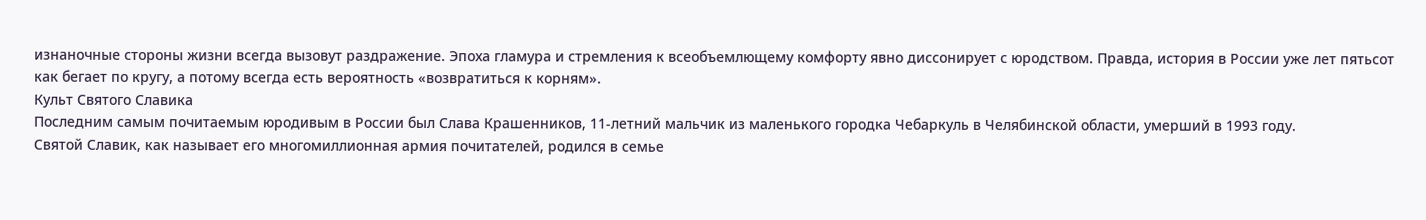изнаночные стороны жизни всегда вызовут раздражение. Эпоха гламура и стремления к всеобъемлющему комфорту явно диссонирует с юродством. Правда, история в России уже лет пятьсот как бегает по кругу, а потому всегда есть вероятность «возвратиться к корням».
Культ Святого Славика
Последним самым почитаемым юродивым в России был Слава Крашенников, 11-летний мальчик из маленького городка Чебаркуль в Челябинской области, умерший в 1993 году.
Святой Славик, как называет его многомиллионная армия почитателей, родился в семье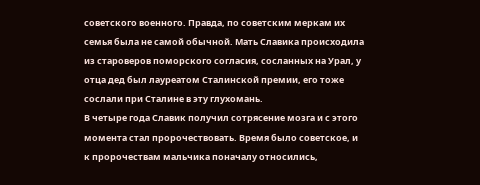советского военного. Правда, по советским меркам их семья была не самой обычной. Мать Славика происходила из староверов поморского согласия, сосланных на Урал, у отца дед был лауреатом Сталинской премии, его тоже сослали при Сталине в эту глухомань.
В четыре года Славик получил сотрясение мозга и с этого момента стал пророчествовать. Время было советское, и к пророчествам мальчика поначалу относились,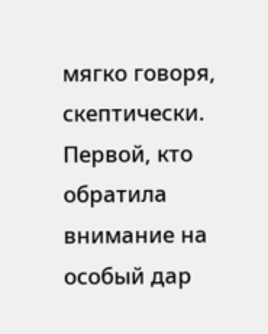мягко говоря, скептически. Первой, кто обратила внимание на особый дар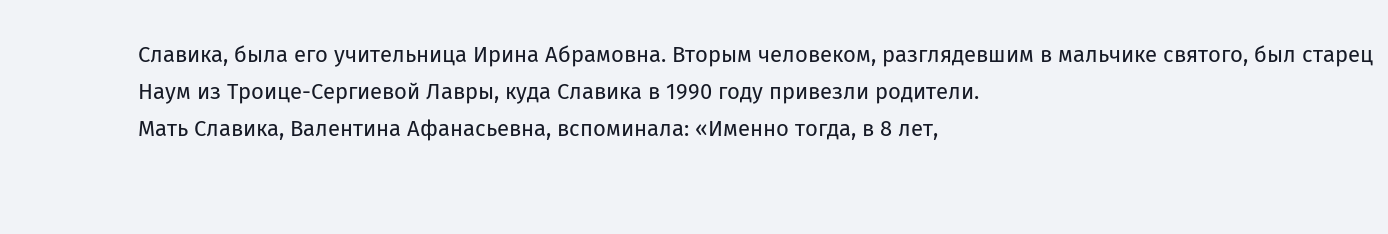Славика, была его учительница Ирина Абрамовна. Вторым человеком, разглядевшим в мальчике святого, был старец Наум из Троице-Сергиевой Лавры, куда Славика в 1990 году привезли родители.
Мать Славика, Валентина Афанасьевна, вспоминала: «Именно тогда, в 8 лет,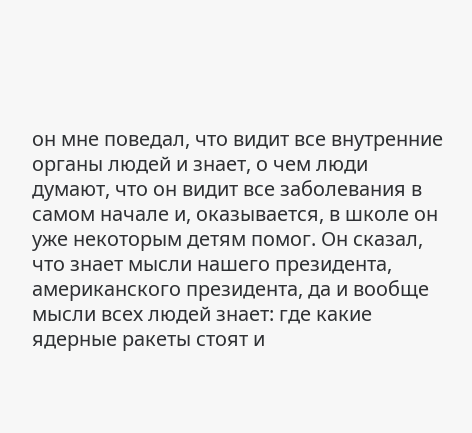он мне поведал, что видит все внутренние органы людей и знает, о чем люди думают, что он видит все заболевания в самом начале и, оказывается, в школе он уже некоторым детям помог. Он сказал, что знает мысли нашего президента, американского президента, да и вообще мысли всех людей знает: где какие ядерные ракеты стоят и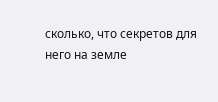сколько, что секретов для него на земле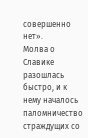совершенно нет».
Молва о Славике разошлась быстро, и к нему началось паломничество страждущих со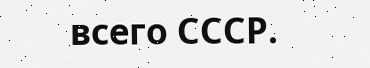всего СССР.